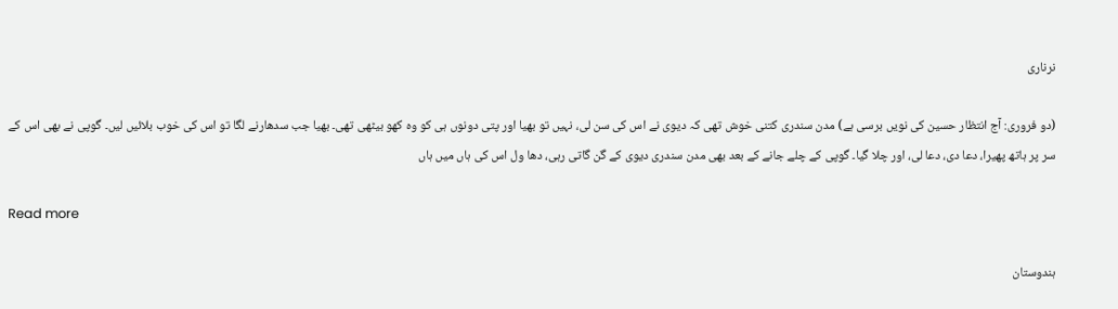نرناری

(دو فروری: آج انتظار حسین کی نویں برسی ہے) مدن سندری کتنی خوش تھی کہ دیوی نے اس کی سن لی، نہیں تو بھیا اور پتی دونوں ہی کو وہ کھو بیٹھی تھی۔ بھیا جب سدھارنے لگا تو اس کی خوب بلائیں لیں۔ گوپی نے بھی اس کے سر پر ہاتھ پھیرا، دعا دی، دعا لی، اور چلا گیا۔ گوپی کے چلے جانے کے بعد بھی مدن سندری دیوی کے گن گاتی رہی، دھا ول اس کی ہاں میں ہاں

Read more

ہندوستان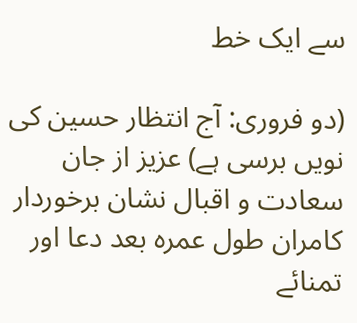سے ایک خط

(دو فروری: آج انتظار حسین کی نویں برسی ہے) عزیز از جان سعادت و اقبال نشان برخوردار کامران طول عمرہ بعد دعا اور تمنائے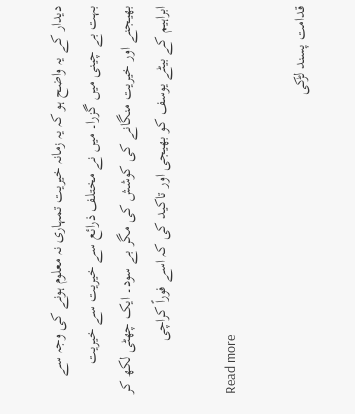دیدار کے یہ واضح ہو کہ یہ زمانہ خیریت تمہاری نہ معلوم ہونے کی وجہ سے بہت بے چینی میں گزرا۔ میں نے مختلف ذرائع سے خیریت سے خیریت بھیجنے اور خیریت منگانے کی کوشش کی مگر بے سود۔ ایک چھٹی لکھ کر ابراہیم کے بیٹے یوسف کو بھیجی اور تاکید کی کہ اسے فوراً کراچی

Read more

قدامت پسند لڑکی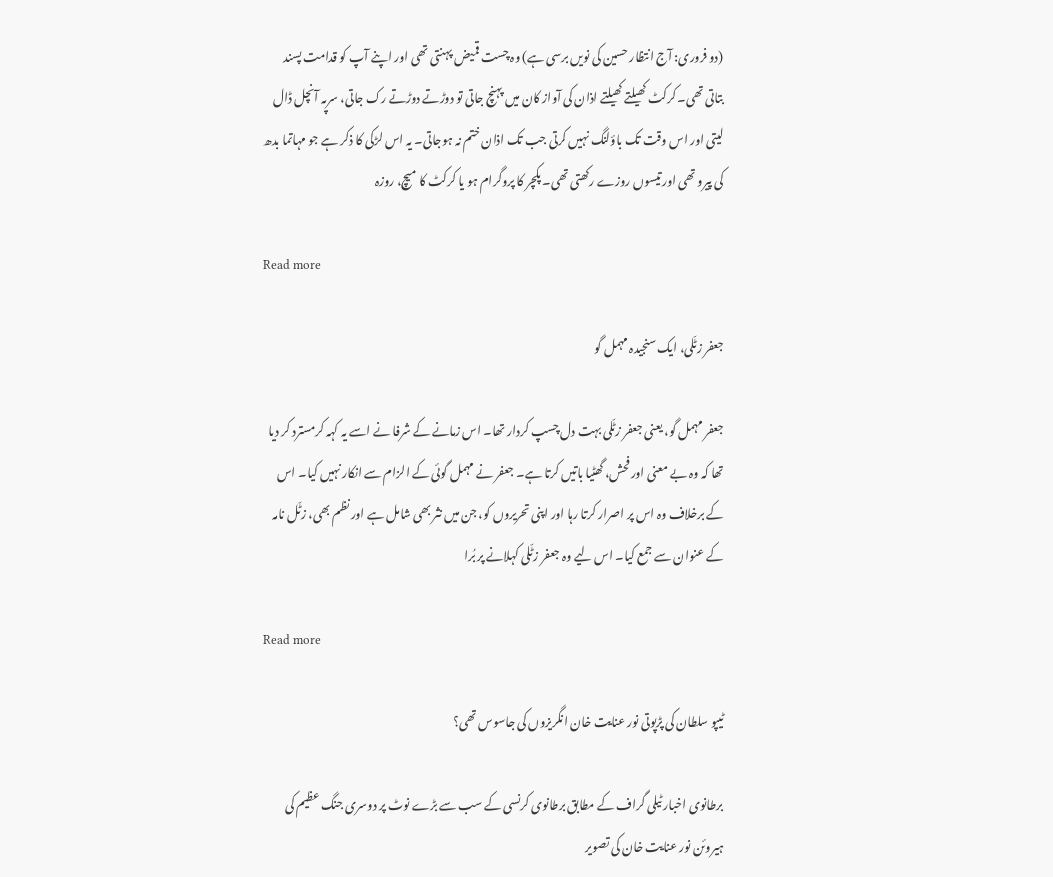(دو فروری: آج انتظار حسین کی نویں برسی ہے) وہ چست قمیض پہنتی تھی اور اپنے آپ کو قدامت پسند بتاتی تھی۔ کرکٹ کھیلتے کھیلتے اذان کی آواز کان میں پہنچ جاتی تو دوڑتے دوڑتے رک جاتی، سرپہ آنچل ڈال لیتی اور اس وقت تک باؤلنگ نہیں کرتی جب تک اذان ختم نہ ہوجاتی۔ یہ اس لڑکی کا ذکر ہے جو مہاتما بدھ کی پیرو تھی اور تیسوں روزے رکھتی تھی۔ پکچر کا پروگرام ہو یا کرکٹ کا میچ، روزہ

Read more

جعفر زٹّلی، ایک سنجیدہ مہمل گو

جعفر مہمل گو، یعنی جعفر زٹّلی بہت دل چسپ کردار تھا۔ اس زمانے کے شرفا نے اسے یہ کہہ کرمسترد کر دیا تھا کہ وہ بے معنی اور فحش، گھٹیا باتیں کرتا ہے۔ جعفر نے مہمل گوئی کے الزام سے انکار نہیں کیا۔ اس کے برخلاف وہ اس پر اصرار کرتا رہا اور اپنی تحریروں کو، جن میں نثر بھی شامل ہے اور نظم بھی، زٹّل نامہ کے عنوان سے جمع کیا۔ اس لیے وہ جعفر زٹّلی کہلانے پر بُرا

Read more

ٹیپو سلطان کی پڑپوتی نور عنایت خان انگریزوں کی جاسوس تھی؟

برطانوی اخبار ٹیلی گراف کے مطابق برطانوی کرنسی کے سب سے بڑے نوٹ پر دوسری جنگ عظیم کی ہیروئن نور عنایت خان کی تصویر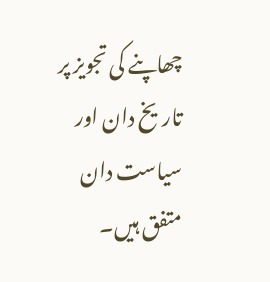چھاپنے کی تجویز پر تاریخ دان اور سیاست دان متفق ہیں۔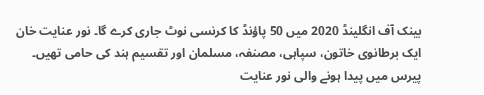بینک آف انگلینڈ 2020 میں 50 پاؤنڈ کا کرنسی نوٹ جاری کرے گا۔ نور عنایت خان ایک برطانوی خاتون، سپاہی، مصنفہ، مسلمان اور تقسیم ہند کی حامی تھیں۔ پیرس میں پیدا ہونے والی نور عنایت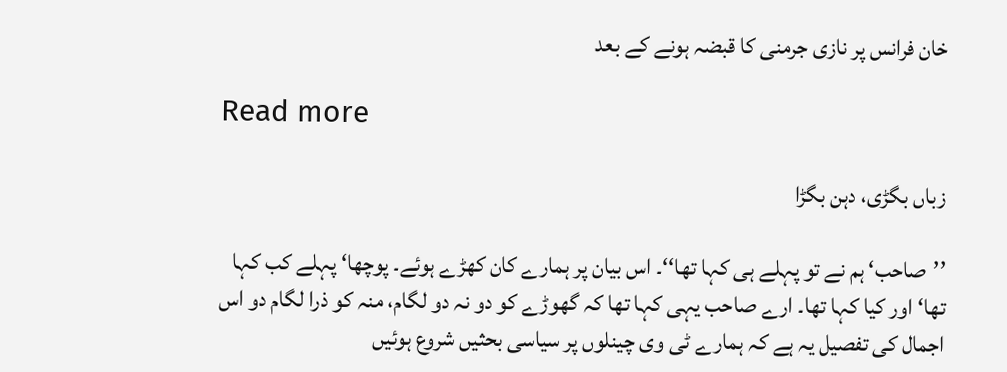خان فرانس پر نازی جرمنی کا قبضہ ہونے کے بعد

Read more

زباں بگڑی، دہن بگڑا

’’صاحب‘ ہم نے تو پہلے ہی کہا تھا‘‘۔ اس بیان پر ہمارے کان کھڑے ہوئے۔ پوچھا‘ پہلے کب کہا تھا‘ اور کیا کہا تھا۔ ارے صاحب یہی کہا تھا کہ گھوڑے کو دو نہ دو لگام، منہ کو ذرا لگام دو اس اجمال کی تفصیل یہ ہے کہ ہمارے ٹی وی چینلوں پر سیاسی بحثیں شروع ہوئیں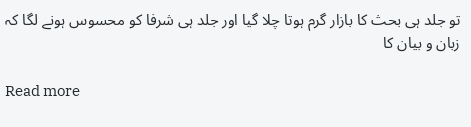تو جلد ہی بحث کا بازار گرم ہوتا چلا گیا اور جلد ہی شرفا کو محسوس ہونے لگا کہ زبان و بیان کا

Read more